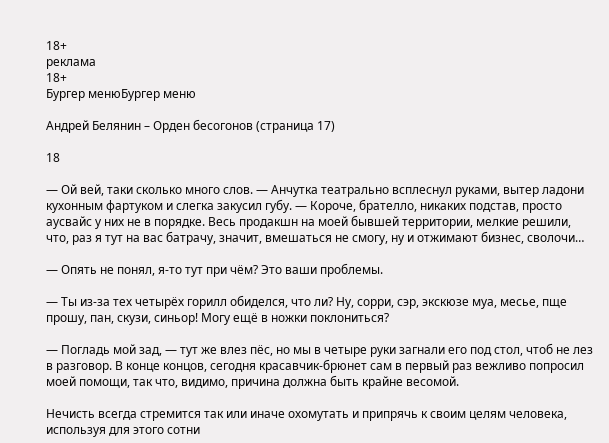18+
реклама
18+
Бургер менюБургер меню

Андрей Белянин – Орден бесогонов (страница 17)

18

— Ой вей, таки сколько много слов. — Анчутка театрально всплеснул руками, вытер ладони кухонным фартуком и слегка закусил губу. — Короче, брателло, никаких подстав, просто аусвайс у них не в порядке. Весь продакшн на моей бывшей территории, мелкие решили, что, раз я тут на вас батрачу, значит, вмешаться не смогу, ну и отжимают бизнес, сволочи…

— Опять не понял, я-то тут при чём? Это ваши проблемы.

— Ты из-за тех четырёх горилл обиделся, что ли? Ну, сорри, сэр, экскюзе муа, месье, пще прошу, пан, скузи, синьор! Могу ещё в ножки поклониться?

— Погладь мой зад, — тут же влез пёс, но мы в четыре руки загнали его под стол, чтоб не лез в разговор. В конце концов, сегодня красавчик-брюнет сам в первый раз вежливо попросил моей помощи, так что, видимо, причина должна быть крайне весомой.

Нечисть всегда стремится так или иначе охомутать и припрячь к своим целям человека, используя для этого сотни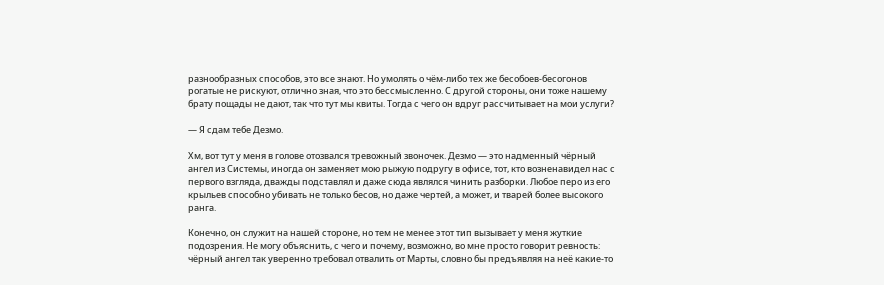разнообразных способов, это все знают. Но умолять о чём-либо тех же бесобоев-бесогонов рогатые не рискуют, отлично зная, что это бессмысленно. С другой стороны, они тоже нашему брату пощады не дают, так что тут мы квиты. Тогда с чего он вдруг рассчитывает на мои услуги?

— Я сдам тебе Дезмо.

Хм, вот тут у меня в голове отозвался тревожный звоночек. Дезмо — это надменный чёрный ангел из Системы, иногда он заменяет мою рыжую подругу в офисе, тот, кто возненавидел нас с первого взгляда, дважды подставлял и даже сюда являлся чинить разборки. Любое перо из его крыльев способно убивать не только бесов, но даже чертей, а может, и тварей более высокого ранга.

Конечно, он служит на нашей стороне, но тем не менее этот тип вызывает у меня жуткие подозрения. Не могу объяснить, с чего и почему, возможно, во мне просто говорит ревность: чёрный ангел так уверенно требовал отвалить от Марты, словно бы предъявляя на неё какие-то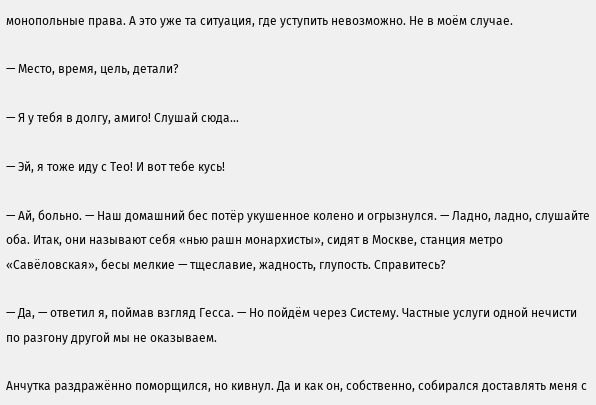монопольные права. А это уже та ситуация, где уступить невозможно. Не в моём случае.

— Место, время, цель, детали?

— Я у тебя в долгу, амиго! Слушай сюда…

— Эй, я тоже иду с Тео! И вот тебе кусь!

— Ай, больно. — Наш домашний бес потёр укушенное колено и огрызнулся. — Ладно, ладно, слушайте оба. Итак, они называют себя «нью рашн монархисты», сидят в Москве, станция метро «Савёловская», бесы мелкие — тщеславие, жадность, глупость. Справитесь?

— Да, — ответил я, поймав взгляд Гесса. — Но пойдём через Систему. Частные услуги одной нечисти по разгону другой мы не оказываем.

Анчутка раздражённо поморщился, но кивнул. Да и как он, собственно, собирался доставлять меня с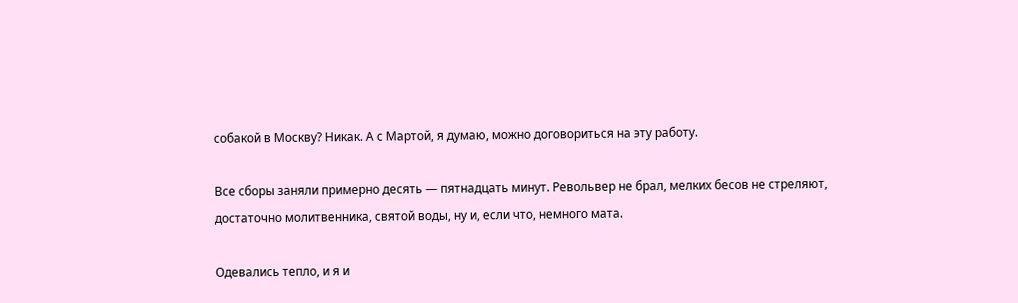собакой в Москву? Никак. А с Мартой, я думаю, можно договориться на эту работу.

Все сборы заняли примерно десять — пятнадцать минут. Револьвер не брал, мелких бесов не стреляют, достаточно молитвенника, святой воды, ну и, если что, немного мата.

Одевались тепло, и я и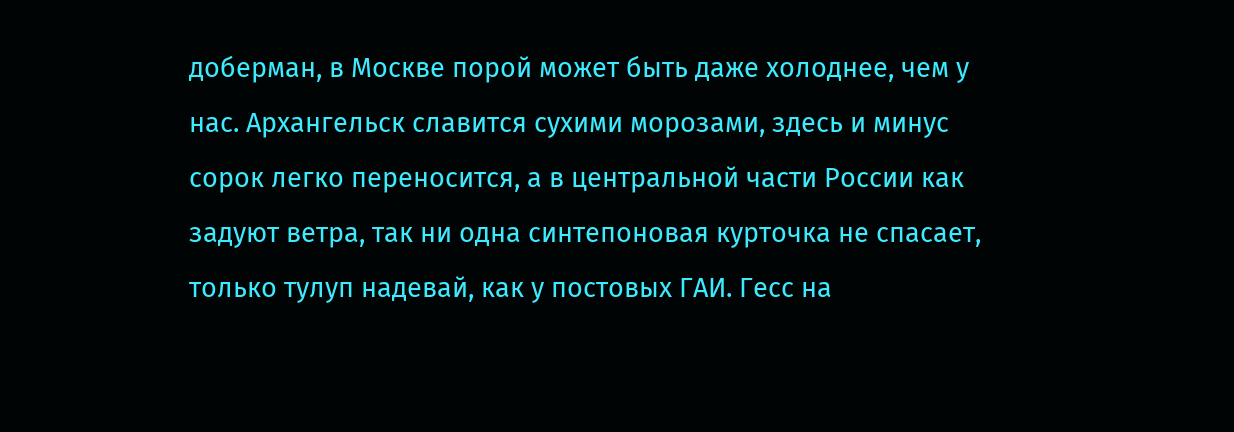доберман, в Москве порой может быть даже холоднее, чем у нас. Архангельск славится сухими морозами, здесь и минус сорок легко переносится, а в центральной части России как задуют ветра, так ни одна синтепоновая курточка не спасает, только тулуп надевай, как у постовых ГАИ. Гесс на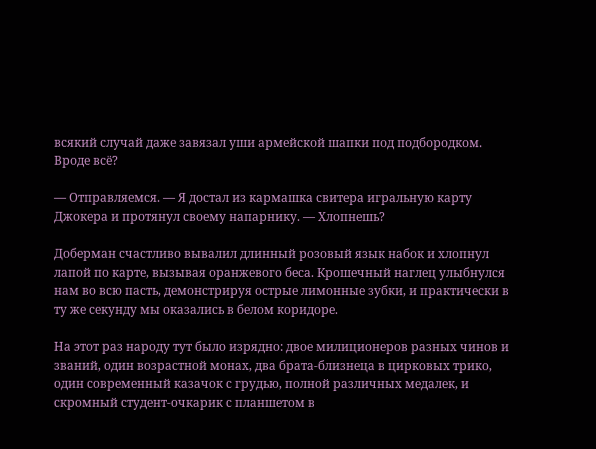всякий случай даже завязал уши армейской шапки под подбородком. Вроде всё?

— Отправляемся. — Я достал из кармашка свитера игральную карту Джокера и протянул своему напарнику. — Хлопнешь?

Доберман счастливо вывалил длинный розовый язык набок и хлопнул лапой по карте, вызывая оранжевого беса. Крошечный наглец улыбнулся нам во всю пасть, демонстрируя острые лимонные зубки, и практически в ту же секунду мы оказались в белом коридоре.

На этот раз народу тут было изрядно: двое милиционеров разных чинов и званий, один возрастной монах, два брата-близнеца в цирковых трико, один современный казачок с грудью, полной различных медалек, и скромный студент-очкарик с планшетом в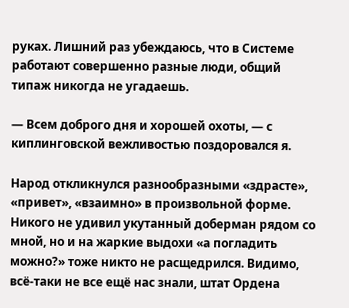руках. Лишний раз убеждаюсь, что в Системе работают совершенно разные люди, общий типаж никогда не угадаешь.

— Всем доброго дня и хорошей охоты, — с киплинговской вежливостью поздоровался я.

Народ откликнулся разнообразными «здрасте», «привет», «взаимно» в произвольной форме. Никого не удивил укутанный доберман рядом со мной, но и на жаркие выдохи «а погладить можно?» тоже никто не расщедрился. Видимо, всё-таки не все ещё нас знали, штат Ордена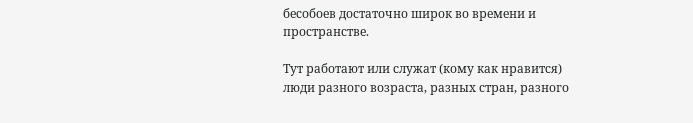бесобоев достаточно широк во времени и пространстве.

Тут работают или служат (кому как нравится) люди разного возраста, разных стран, разного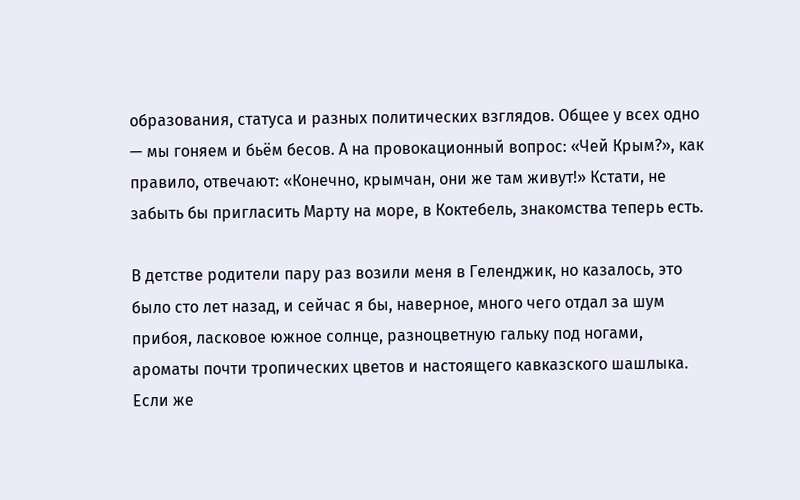образования, статуса и разных политических взглядов. Общее у всех одно — мы гоняем и бьём бесов. А на провокационный вопрос: «Чей Крым?», как правило, отвечают: «Конечно, крымчан, они же там живут!» Кстати, не забыть бы пригласить Марту на море, в Коктебель, знакомства теперь есть.

В детстве родители пару раз возили меня в Геленджик, но казалось, это было сто лет назад, и сейчас я бы, наверное, много чего отдал за шум прибоя, ласковое южное солнце, разноцветную гальку под ногами, ароматы почти тропических цветов и настоящего кавказского шашлыка. Если же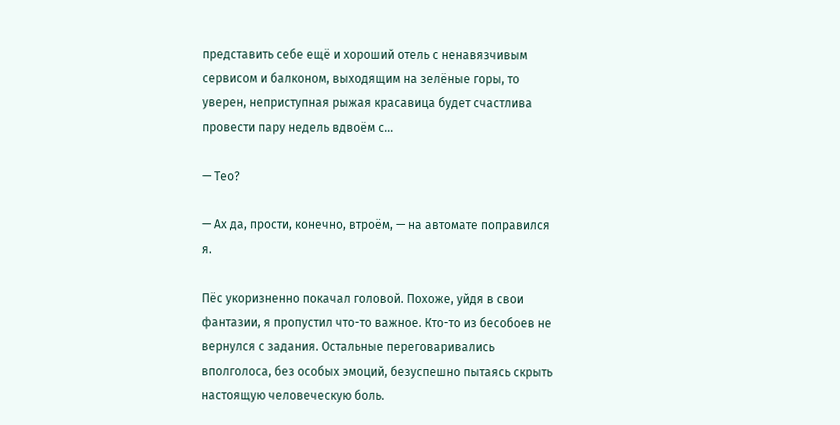представить себе ещё и хороший отель с ненавязчивым сервисом и балконом, выходящим на зелёные горы, то уверен, неприступная рыжая красавица будет счастлива провести пару недель вдвоём с…

— Тео?

— Ах да, прости, конечно, втроём, — на автомате поправился я.

Пёс укоризненно покачал головой. Похоже, уйдя в свои фантазии, я пропустил что-то важное. Кто-то из бесобоев не вернулся с задания. Остальные переговаривались вполголоса, без особых эмоций, безуспешно пытаясь скрыть настоящую человеческую боль.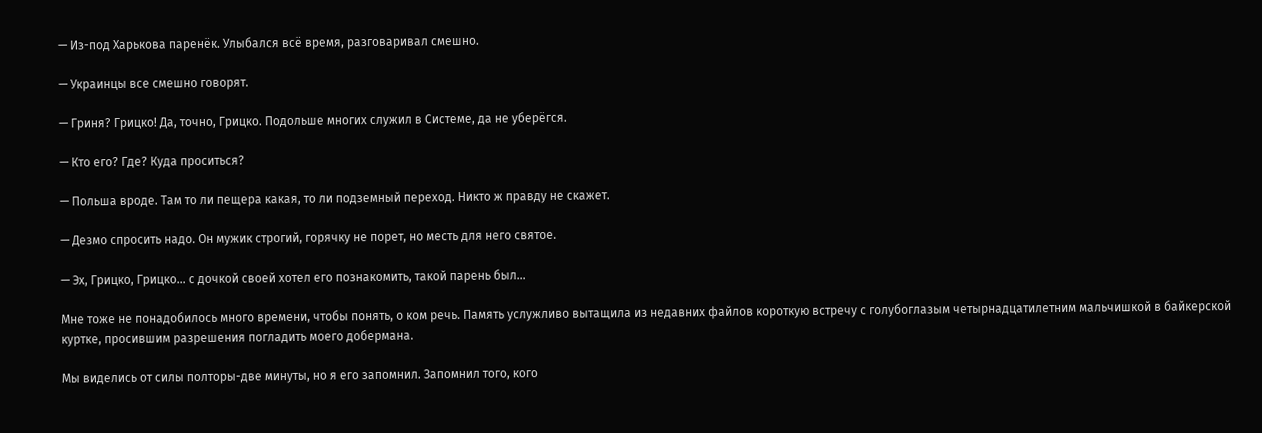— Из-под Харькова паренёк. Улыбался всё время, разговаривал смешно.

— Украинцы все смешно говорят.

— Гриня? Грицко! Да, точно, Грицко. Подольше многих служил в Системе, да не уберёгся.

— Кто его? Где? Куда проситься?

— Польша вроде. Там то ли пещера какая, то ли подземный переход. Никто ж правду не скажет.

— Дезмо спросить надо. Он мужик строгий, горячку не порет, но месть для него святое.

— Эх, Грицко, Грицко… с дочкой своей хотел его познакомить, такой парень был…

Мне тоже не понадобилось много времени, чтобы понять, о ком речь. Память услужливо вытащила из недавних файлов короткую встречу с голубоглазым четырнадцатилетним мальчишкой в байкерской куртке, просившим разрешения погладить моего добермана.

Мы виделись от силы полторы-две минуты, но я его запомнил. Запомнил того, кого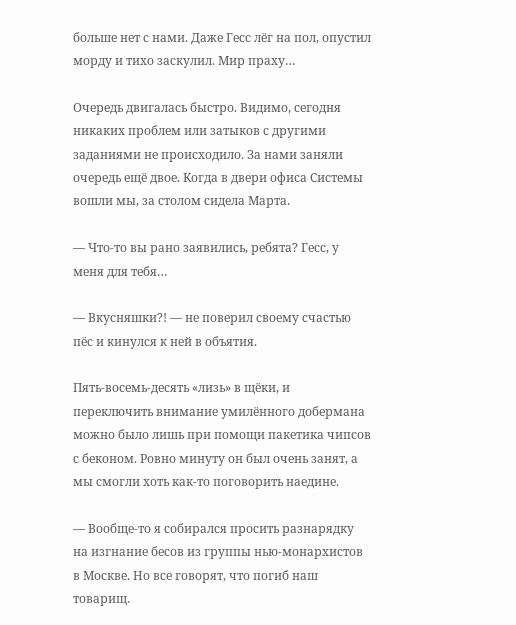больше нет с нами. Даже Гесс лёг на пол, опустил морду и тихо заскулил. Мир праху…

Очередь двигалась быстро. Видимо, сегодня никаких проблем или затыков с другими заданиями не происходило. За нами заняли очередь ещё двое. Когда в двери офиса Системы вошли мы, за столом сидела Марта.

— Что-то вы рано заявились, ребята? Гесс, у меня для тебя…

— Вкусняшки?! — не поверил своему счастью пёс и кинулся к ней в объятия.

Пять-восемь-десять «лизь» в щёки, и переключить внимание умилённого добермана можно было лишь при помощи пакетика чипсов с беконом. Ровно минуту он был очень занят, а мы смогли хоть как-то поговорить наедине.

— Вообще-то я собирался просить разнарядку на изгнание бесов из группы нью-монархистов в Москве. Но все говорят, что погиб наш товарищ.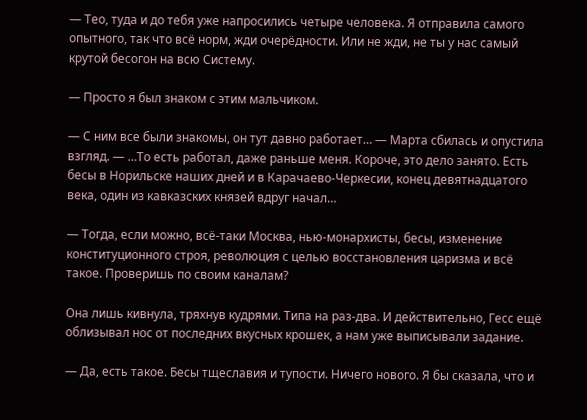— Тео, туда и до тебя уже напросились четыре человека. Я отправила самого опытного, так что всё норм, жди очерёдности. Или не жди, не ты у нас самый крутой бесогон на всю Систему.

— Просто я был знаком с этим мальчиком.

— С ним все были знакомы, он тут давно работает… — Марта сбилась и опустила взгляд. — …То есть работал, даже раньше меня. Короче, это дело занято. Есть бесы в Норильске наших дней и в Карачаево-Черкесии, конец девятнадцатого века, один из кавказских князей вдруг начал…

— Тогда, если можно, всё-таки Москва, нью-монархисты, бесы, изменение конституционного строя, революция с целью восстановления царизма и всё такое. Проверишь по своим каналам?

Она лишь кивнула, тряхнув кудрями. Типа на раз-два. И действительно, Гесс ещё облизывал нос от последних вкусных крошек, а нам уже выписывали задание.

— Да, есть такое. Бесы тщеславия и тупости. Ничего нового. Я бы сказала, что и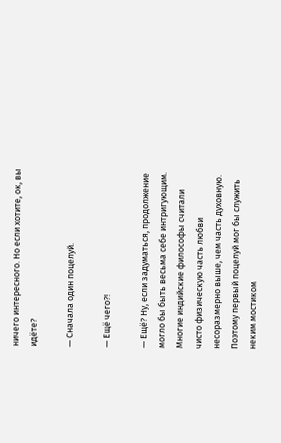ничего интересного. Но если хотите, ок, вы идёте?

— Сначала один поцелуй.

— Ещё чего?!

— Ещё? Ну, если задуматься, продолжение могло бы быть весьма себе интригующим. Многие индийские философы считали чисто физическую часть любви несоразмерно выше, чем часть духовную. Поэтому первый поцелуй мог бы служить неким мостиком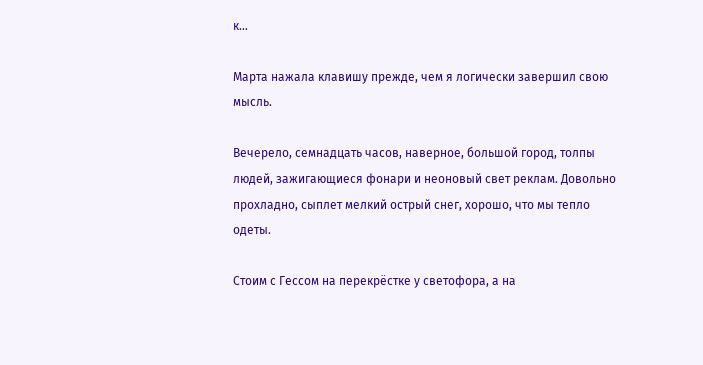к…

Марта нажала клавишу прежде, чем я логически завершил свою мысль.

Вечерело, семнадцать часов, наверное, большой город, толпы людей, зажигающиеся фонари и неоновый свет реклам. Довольно прохладно, сыплет мелкий острый снег, хорошо, что мы тепло одеты.

Стоим с Гессом на перекрёстке у светофора, а на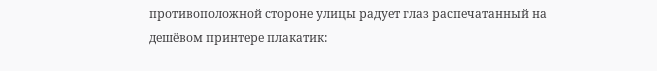противоположной стороне улицы радует глаз распечатанный на дешёвом принтере плакатик: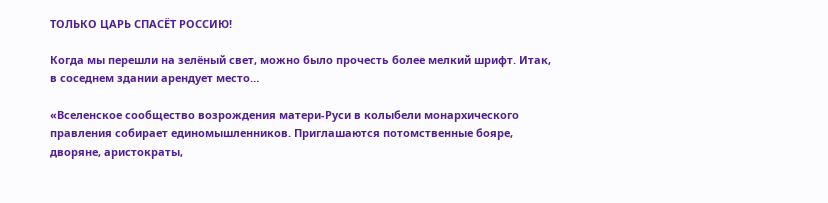ТОЛЬКО ЦАРЬ СПАСЁТ РОССИЮ!

Когда мы перешли на зелёный свет, можно было прочесть более мелкий шрифт. Итак, в соседнем здании арендует место…

«Вселенское сообщество возрождения матери-Руси в колыбели монархического правления собирает единомышленников. Приглашаются потомственные бояре, дворяне, аристократы,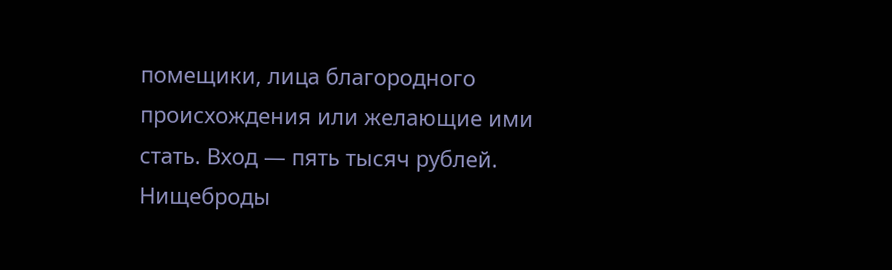помещики, лица благородного происхождения или желающие ими стать. Вход — пять тысяч рублей. Нищеброды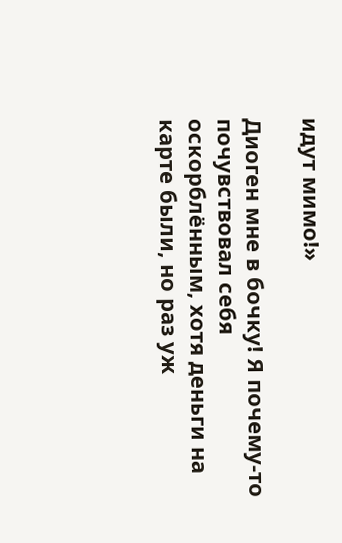идут мимо!»

Диоген мне в бочку! Я почему-то почувствовал себя оскорблённым, хотя деньги на карте были, но раз уж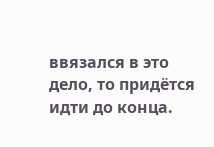ввязался в это дело, то придётся идти до конца.